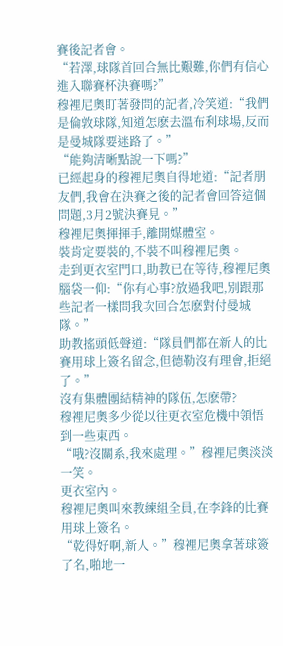賽後記者會。
“若澤,球隊首回合無比艱難,你們有信心進入聯賽杯決賽嗎?”
穆裡尼奧盯著發問的記者,冷笑道:“我們是倫敦球隊,知道怎麽去溫布利球場,反而是曼城隊要迷路了。”
“能夠清晰點說一下嗎?”
已經起身的穆裡尼奧自得地道:“記者朋友們,我會在決賽之後的記者會回答這個問題,3月2號決賽見。”
穆裡尼奧揮揮手,離開媒體室。
裝肯定要裝的,不裝不叫穆裡尼奧。
走到更衣室門口,助教已在等待,穆裡尼奧腦袋一仰:“你有心事?放過我吧,別跟那些記者一樣問我次回合怎麽對付曼城隊。”
助教搖頭低聲道:“隊員們都在新人的比賽用球上簽名留念,但德勒沒有理會,拒絕了。”
沒有集體團結精神的隊伍,怎麽帶?
穆裡尼奧多少從以往更衣室危機中領悟到一些東西。
“哦?沒關系,我來處理。”穆裡尼奧淡淡一笑。
更衣室內。
穆裡尼奧叫來教練組全員,在李鋒的比賽用球上簽名。
“乾得好啊,新人。”穆裡尼奧拿著球簽了名,啪地一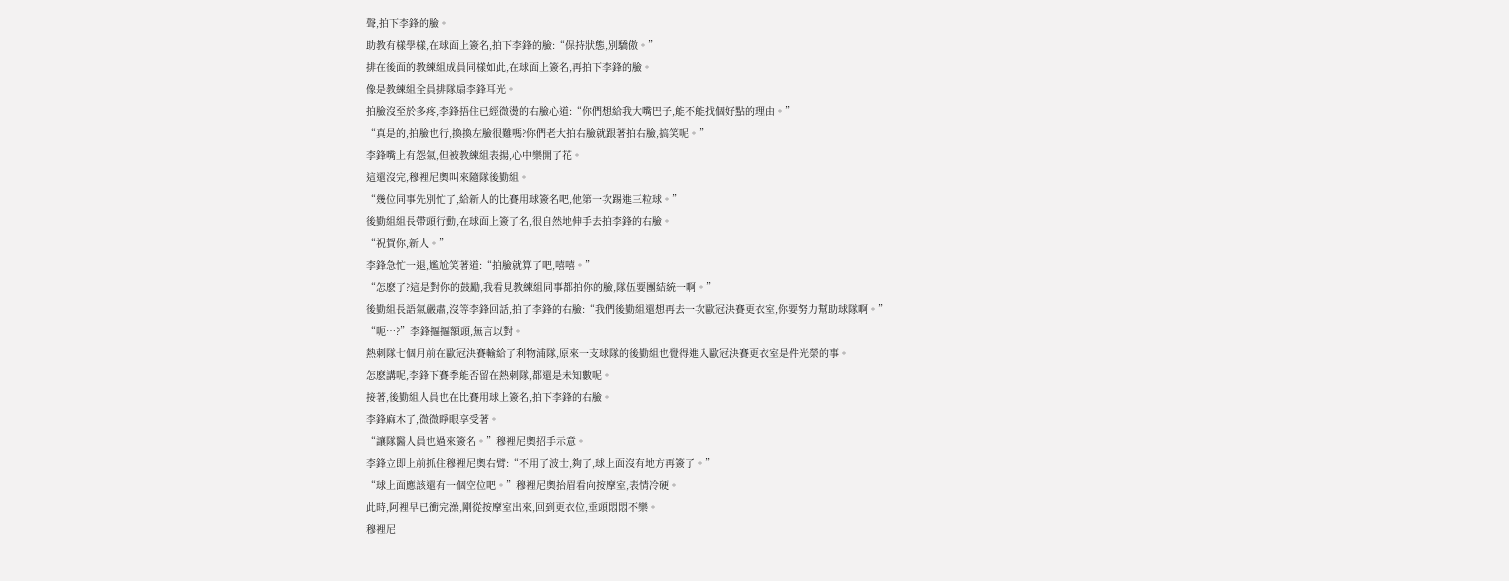聲,拍下李鋒的臉。
助教有樣學樣,在球面上簽名,拍下李鋒的臉:“保持狀態,別驕傲。”
排在後面的教練組成員同樣如此,在球面上簽名,再拍下李鋒的臉。
像是教練組全員排隊扇李鋒耳光。
拍臉沒至於多疼,李鋒捂住已經微燙的右臉心道:“你們想給我大嘴巴子,能不能找個好點的理由。”
“真是的,拍臉也行,換換左臉很難嗎?你們老大拍右臉就跟著拍右臉,搞笑呢。”
李鋒嘴上有怨氣,但被教練組表揚,心中樂開了花。
這還沒完,穆裡尼奧叫來隨隊後勤組。
“幾位同事先別忙了,給新人的比賽用球簽名吧,他第一次踢進三粒球。”
後勤組組長帶頭行動,在球面上簽了名,很自然地伸手去拍李鋒的右臉。
“祝賀你,新人。”
李鋒急忙一退,尷尬笑著道:“拍臉就算了吧,嘻嘻。”
“怎麽了?這是對你的鼓勵,我看見教練組同事都拍你的臉,隊伍要團結統一啊。”
後勤組長語氣嚴肅,沒等李鋒回話,拍了李鋒的右臉:“我們後勤組還想再去一次歐冠決賽更衣室,你要努力幫助球隊啊。”
“呃…?”李鋒摳摳額頭,無言以對。
熱刺隊七個月前在歐冠決賽輸給了利物浦隊,原來一支球隊的後勤組也覺得進入歐冠決賽更衣室是件光榮的事。
怎麽講呢,李鋒下賽季能否留在熱刺隊,都還是未知數呢。
接著,後勤組人員也在比賽用球上簽名,拍下李鋒的右臉。
李鋒麻木了,微微睜眼享受著。
“讓隊醫人員也過來簽名。”穆裡尼奧招手示意。
李鋒立即上前抓住穆裡尼奧右臂:“不用了波士,夠了,球上面沒有地方再簽了。”
“球上面應該還有一個空位吧。”穆裡尼奧抬眉看向按摩室,表情冷硬。
此時,阿裡早已衝完澡,剛從按摩室出來,回到更衣位,垂頭悶悶不樂。
穆裡尼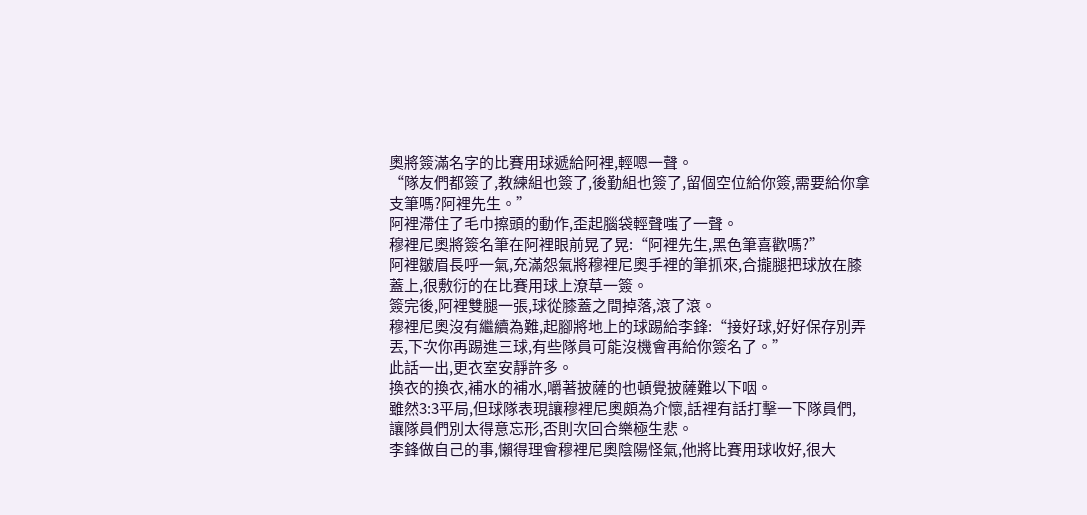奧將簽滿名字的比賽用球遞給阿裡,輕嗯一聲。
“隊友們都簽了,教練組也簽了,後勤組也簽了,留個空位給你簽,需要給你拿支筆嗎?阿裡先生。”
阿裡滯住了毛巾擦頭的動作,歪起腦袋輕聲嗤了一聲。
穆裡尼奧將簽名筆在阿裡眼前晃了晃:“阿裡先生,黑色筆喜歡嗎?”
阿裡皺眉長呼一氣,充滿怨氣將穆裡尼奧手裡的筆抓來,合攏腿把球放在膝蓋上,很敷衍的在比賽用球上潦草一簽。
簽完後,阿裡雙腿一張,球從膝蓋之間掉落,滾了滾。
穆裡尼奧沒有繼續為難,起腳將地上的球踢給李鋒:“接好球,好好保存別弄丟,下次你再踢進三球,有些隊員可能沒機會再給你簽名了。”
此話一出,更衣室安靜許多。
換衣的換衣,補水的補水,嚼著披薩的也頓覺披薩難以下咽。
雖然3:3平局,但球隊表現讓穆裡尼奧頗為介懷,話裡有話打擊一下隊員們,讓隊員們別太得意忘形,否則次回合樂極生悲。
李鋒做自己的事,懶得理會穆裡尼奧陰陽怪氣,他將比賽用球收好,很大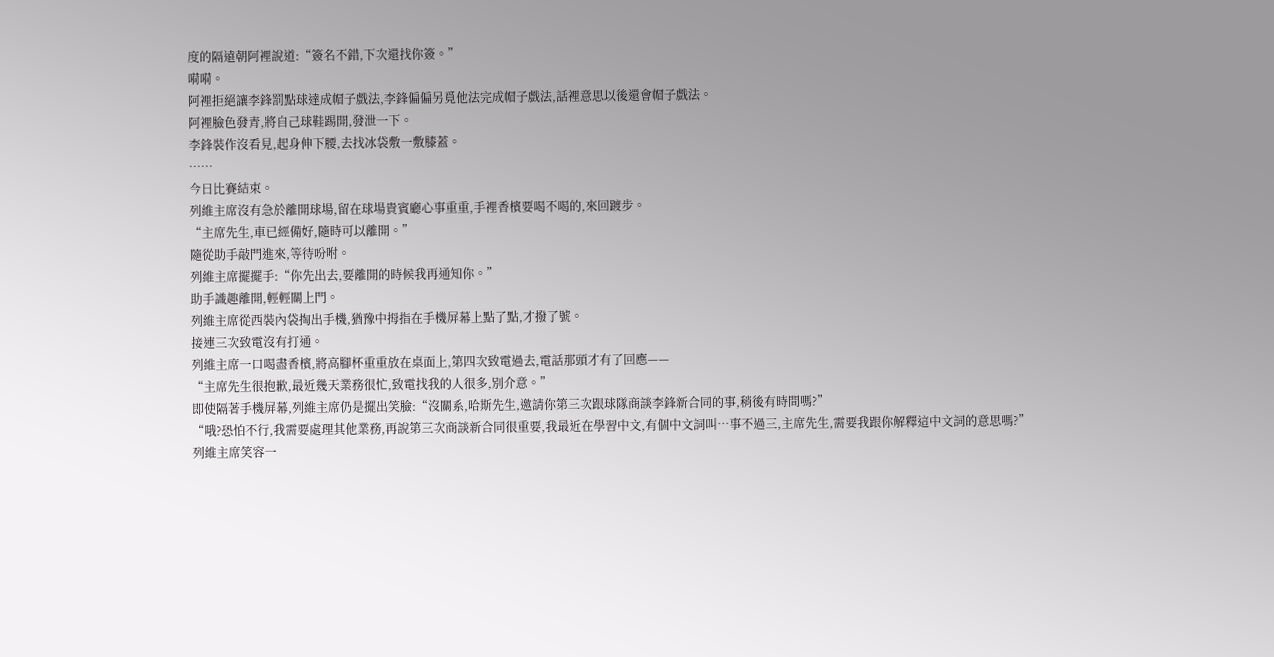度的隔遠朝阿裡說道:“簽名不錯,下次還找你簽。”
嗬嗬。
阿裡拒絕讓李鋒罰點球達成帽子戲法,李鋒偏偏另覓他法完成帽子戲法,話裡意思以後還會帽子戲法。
阿裡臉色發青,將自己球鞋踢開,發泄一下。
李鋒裝作沒看見,起身伸下腰,去找冰袋敷一敷膝蓋。
……
今日比賽結束。
列維主席沒有急於離開球場,留在球場貴賓廳心事重重,手裡香檳要喝不喝的,來回踱步。
“主席先生,車已經備好,隨時可以離開。”
隨從助手敲門進來,等待吩咐。
列維主席擺擺手:“你先出去,要離開的時候我再通知你。”
助手識趣離開,輕輕關上門。
列維主席從西裝內袋掏出手機,猶豫中拇指在手機屏幕上點了點,才撥了號。
接連三次致電沒有打通。
列維主席一口喝盡香檳,將高腳杯重重放在桌面上,第四次致電過去,電話那頭才有了回應——
“主席先生很抱歉,最近幾天業務很忙,致電找我的人很多,別介意。”
即使隔著手機屏幕,列維主席仍是擺出笑臉:“沒關系,哈斯先生,邀請你第三次跟球隊商談李鋒新合同的事,稍後有時間嗎?”
“哦?恐怕不行,我需要處理其他業務,再說第三次商談新合同很重要,我最近在學習中文,有個中文詞叫…事不過三,主席先生,需要我跟你解釋這中文詞的意思嗎?”
列維主席笑容一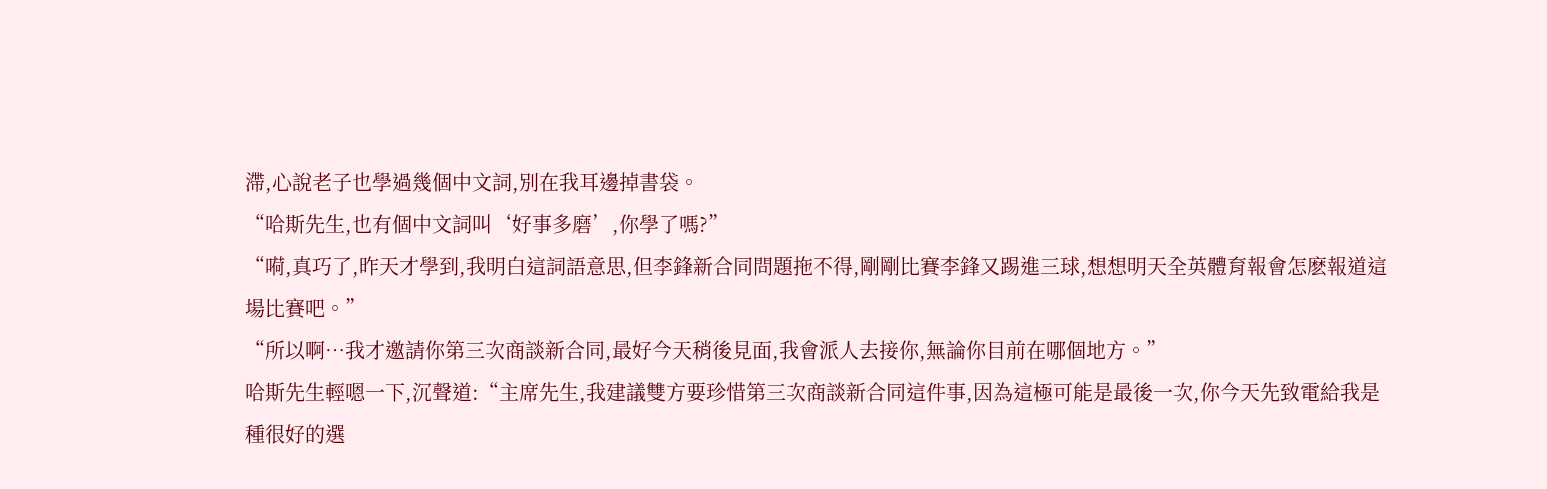滯,心說老子也學過幾個中文詞,別在我耳邊掉書袋。
“哈斯先生,也有個中文詞叫‘好事多磨’,你學了嗎?”
“嗬,真巧了,昨天才學到,我明白這詞語意思,但李鋒新合同問題拖不得,剛剛比賽李鋒又踢進三球,想想明天全英體育報會怎麽報道這場比賽吧。”
“所以啊…我才邀請你第三次商談新合同,最好今天稍後見面,我會派人去接你,無論你目前在哪個地方。”
哈斯先生輕嗯一下,沉聲道:“主席先生,我建議雙方要珍惜第三次商談新合同這件事,因為這極可能是最後一次,你今天先致電給我是種很好的選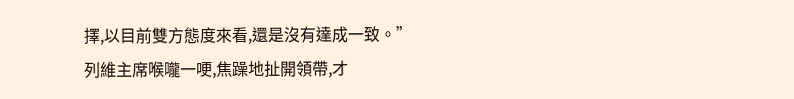擇,以目前雙方態度來看,還是沒有達成一致。”
列維主席喉嚨一哽,焦躁地扯開領帶,才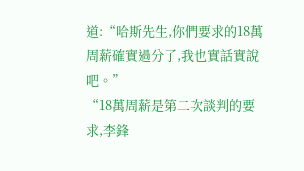道:“哈斯先生,你們要求的18萬周薪確實過分了,我也實話實說吧。”
“18萬周薪是第二次談判的要求,李鋒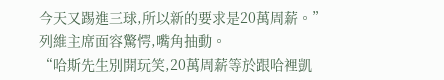今天又踢進三球,所以新的要求是20萬周薪。”
列維主席面容驚愕,嘴角抽動。
“哈斯先生別開玩笑,20萬周薪等於跟哈裡凱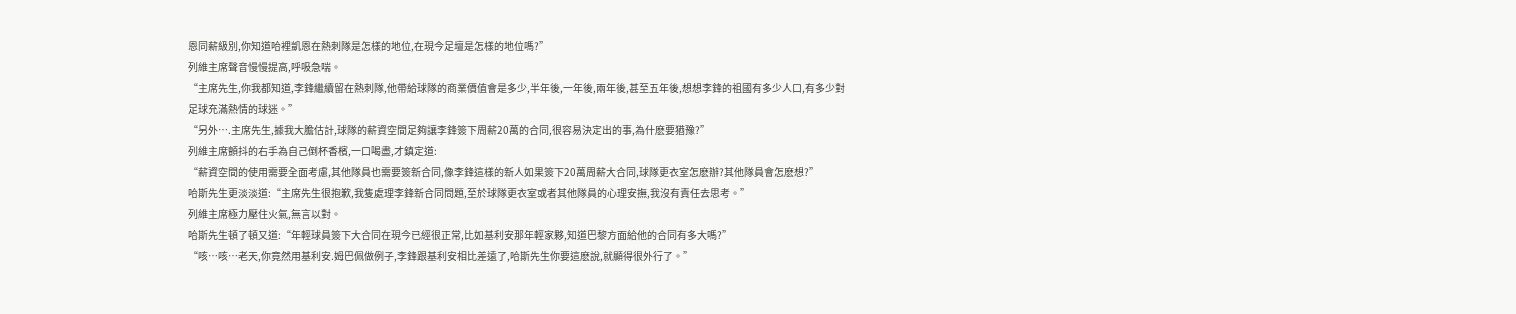恩同薪級別,你知道哈裡凱恩在熱刺隊是怎樣的地位,在現今足壇是怎樣的地位嗎?”
列維主席聲音慢慢提高,呼吸急喘。
“主席先生,你我都知道,李鋒繼續留在熱刺隊,他帶給球隊的商業價值會是多少,半年後,一年後,兩年後,甚至五年後,想想李鋒的祖國有多少人口,有多少對足球充滿熱情的球迷。”
“另外….主席先生,據我大膽估計,球隊的薪資空間足夠讓李鋒簽下周薪20萬的合同,很容易決定出的事,為什麽要猶豫?”
列維主席顫抖的右手為自己倒杯香檳,一口喝盡,才鎮定道:
“薪資空間的使用需要全面考慮,其他隊員也需要簽新合同,像李鋒這樣的新人如果簽下20萬周薪大合同,球隊更衣室怎麽辦?其他隊員會怎麽想?”
哈斯先生更淡淡道:“主席先生很抱歉,我隻處理李鋒新合同問題,至於球隊更衣室或者其他隊員的心理安撫,我沒有責任去思考。”
列維主席極力壓住火氣,無言以對。
哈斯先生頓了頓又道:“年輕球員簽下大合同在現今已經很正常,比如基利安那年輕家夥,知道巴黎方面給他的合同有多大嗎?”
“咳…咳…老天,你竟然用基利安.姆巴佩做例子,李鋒跟基利安相比差遠了,哈斯先生你要這麽說,就顯得很外行了。”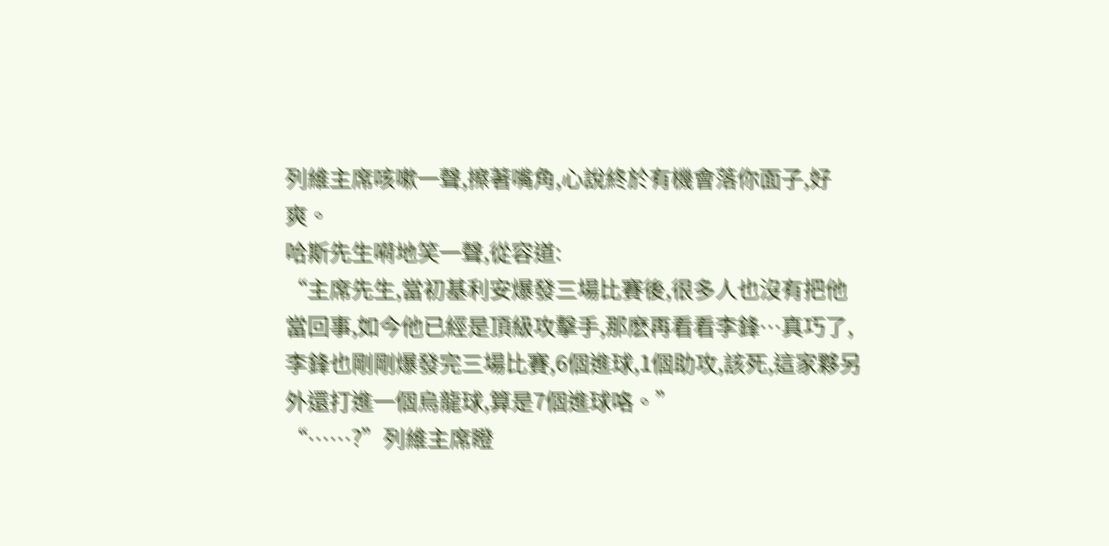列維主席咳嗽一聲,擦著嘴角,心說終於有機會落你面子,好爽。
哈斯先生嗬地笑一聲,從容道:
“主席先生,當初基利安爆發三場比賽後,很多人也沒有把他當回事,如今他已經是頂級攻擊手,那麽再看看李鋒…真巧了,李鋒也剛剛爆發完三場比賽,6個進球,1個助攻,該死,這家夥另外還打進一個烏龍球,算是7個進球咯。”
“……?”列維主席瞪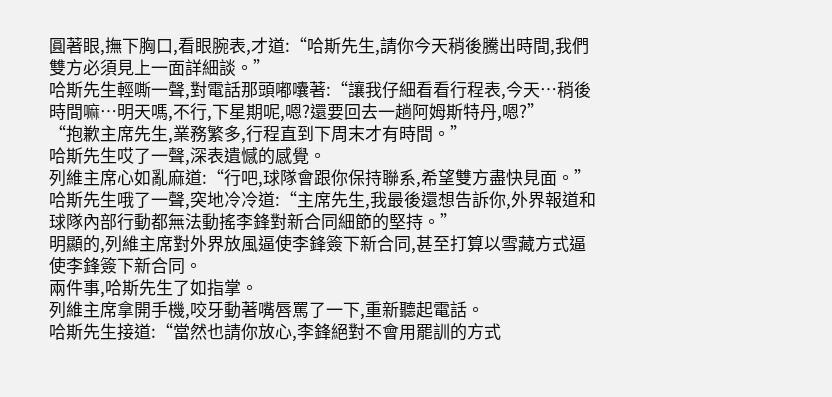圓著眼,撫下胸口,看眼腕表,才道:“哈斯先生,請你今天稍後騰出時間,我們雙方必須見上一面詳細談。”
哈斯先生輕嘶一聲,對電話那頭嘟囔著:“讓我仔細看看行程表,今天…稍後時間嘛…明天嗎,不行,下星期呢,嗯?還要回去一趟阿姆斯特丹,嗯?”
“抱歉主席先生,業務繁多,行程直到下周末才有時間。”
哈斯先生哎了一聲,深表遺憾的感覺。
列維主席心如亂麻道:“行吧,球隊會跟你保持聯系,希望雙方盡快見面。”
哈斯先生哦了一聲,突地冷冷道:“主席先生,我最後還想告訴你,外界報道和球隊內部行動都無法動搖李鋒對新合同細節的堅持。”
明顯的,列維主席對外界放風逼使李鋒簽下新合同,甚至打算以雪藏方式逼使李鋒簽下新合同。
兩件事,哈斯先生了如指掌。
列維主席拿開手機,咬牙動著嘴唇罵了一下,重新聽起電話。
哈斯先生接道:“當然也請你放心,李鋒絕對不會用罷訓的方式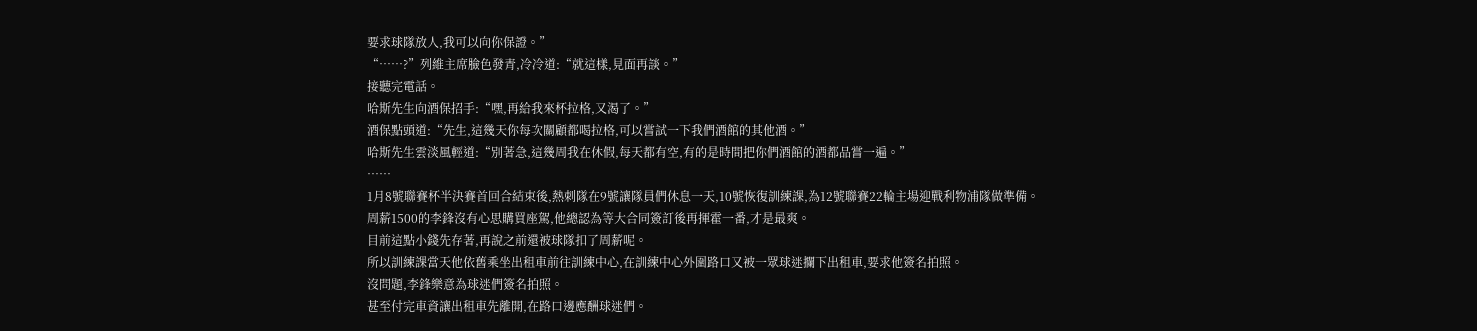要求球隊放人,我可以向你保證。”
“……?”列維主席臉色發青,冷冷道:“就這樣,見面再談。”
接聽完電話。
哈斯先生向酒保招手:“嘿,再給我來杯拉格,又渴了。”
酒保點頭道:“先生,這幾天你每次關顧都喝拉格,可以嘗試一下我們酒館的其他酒。”
哈斯先生雲淡風輕道:“別著急,這幾周我在休假,每天都有空,有的是時間把你們酒館的酒都品嘗一遍。”
……
1月8號聯賽杯半決賽首回合結束後,熱刺隊在9號讓隊員們休息一天,10號恢復訓練課,為12號聯賽22輪主場迎戰利物浦隊做準備。
周薪1500的李鋒沒有心思購買座駕,他總認為等大合同簽訂後再揮霍一番,才是最爽。
目前這點小錢先存著,再說之前還被球隊扣了周薪呢。
所以訓練課當天他依舊乘坐出租車前往訓練中心,在訓練中心外圍路口又被一眾球迷攔下出租車,要求他簽名拍照。
沒問題,李鋒樂意為球迷們簽名拍照。
甚至付完車資讓出租車先離開,在路口邊應酬球迷們。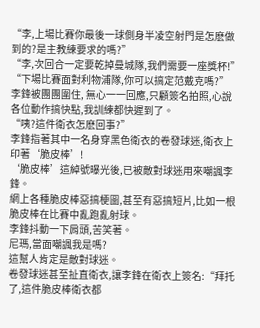“李,上場比賽你最後一球側身半凌空射門是怎麽做到的?是主教練要求的嗎?”
“李,次回合一定要乾掉曼城隊,我們需要一座獎杯!”
“下場比賽面對利物浦隊,你可以搞定范戴克嗎?”
李鋒被團團圍住, 無心一一回應,只顧簽名拍照,心說各位動作搞快點,我訓練都快遲到了。
“咦?這件衛衣怎麽回事?”
李鋒指著其中一名身穿黑色衛衣的卷發球迷,衛衣上印著‘脆皮棒’!
‘脆皮棒’這綽號曝光後,已被敵對球迷用來嘲諷李鋒。
網上各種脆皮棒惡搞梗圖,甚至有惡搞短片,比如一根脆皮棒在比賽中亂跑亂射球。
李鋒抖動一下肩頭,苦笑著。
尼瑪,當面嘲諷我是嗎?
這幫人肯定是敵對球迷。
卷發球迷甚至扯直衛衣,讓李鋒在衛衣上簽名:“拜托了,這件脆皮棒衛衣都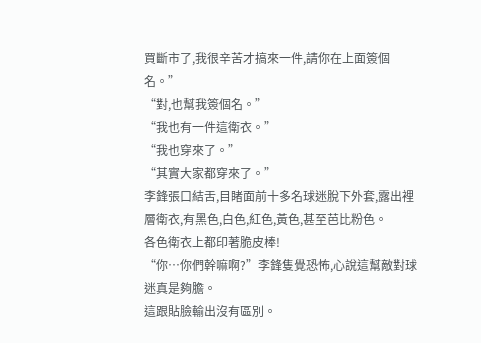買斷市了,我很辛苦才搞來一件,請你在上面簽個名。”
“對,也幫我簽個名。”
“我也有一件這衛衣。”
“我也穿來了。”
“其實大家都穿來了。”
李鋒張口結舌,目睹面前十多名球迷脫下外套,露出裡層衛衣,有黑色,白色,紅色,黃色,甚至芭比粉色。
各色衛衣上都印著脆皮棒!
“你…你們幹嘛啊?”李鋒隻覺恐怖,心說這幫敵對球迷真是夠膽。
這跟貼臉輸出沒有區別。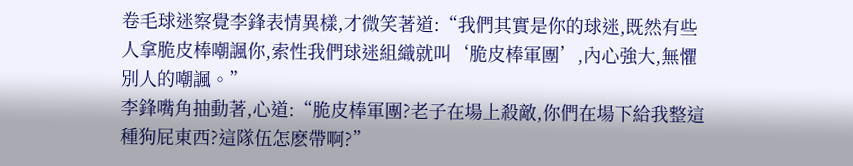卷毛球迷察覺李鋒表情異樣,才微笑著道:“我們其實是你的球迷,既然有些人拿脆皮棒嘲諷你,索性我們球迷組織就叫‘脆皮棒軍團’,內心強大,無懼別人的嘲諷。”
李鋒嘴角抽動著,心道:“脆皮棒軍團?老子在場上殺敵,你們在場下給我整這種狗屁東西?這隊伍怎麽帶啊?”